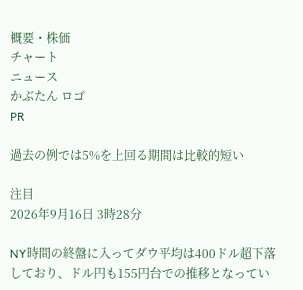概要・株価
チャート
ニュース
かぶたん ロゴ
PR

過去の例では5%を上回る期間は比較的短い

注目
2026年9月16日 3時28分

NY時間の終盤に入ってダウ平均は400ドル超下落しており、ドル円も155円台での推移となってい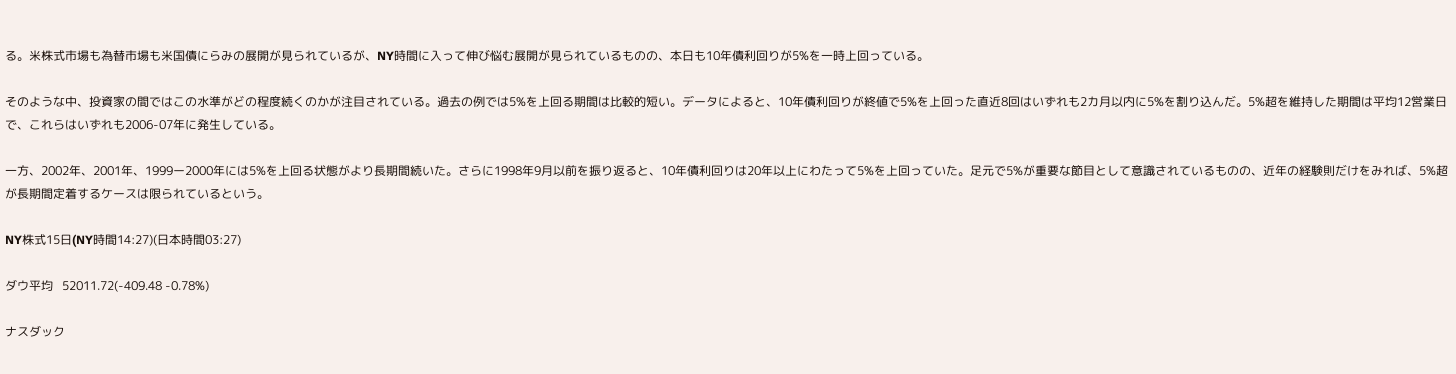る。米株式市場も為替市場も米国債にらみの展開が見られているが、NY時間に入って伸び悩む展開が見られているものの、本日も10年債利回りが5%を一時上回っている。

そのような中、投資家の間ではこの水準がどの程度続くのかが注目されている。過去の例では5%を上回る期間は比較的短い。データによると、10年債利回りが終値で5%を上回った直近8回はいずれも2カ月以内に5%を割り込んだ。5%超を維持した期間は平均12営業日で、これらはいずれも2006-07年に発生している。

一方、2002年、2001年、1999ー2000年には5%を上回る状態がより長期間続いた。さらに1998年9月以前を振り返ると、10年債利回りは20年以上にわたって5%を上回っていた。足元で5%が重要な節目として意識されているものの、近年の経験則だけをみれば、5%超が長期間定着するケースは限られているという。

NY株式15日(NY時間14:27)(日本時間03:27)

ダウ平均   52011.72(-409.48 -0.78%)

ナスダック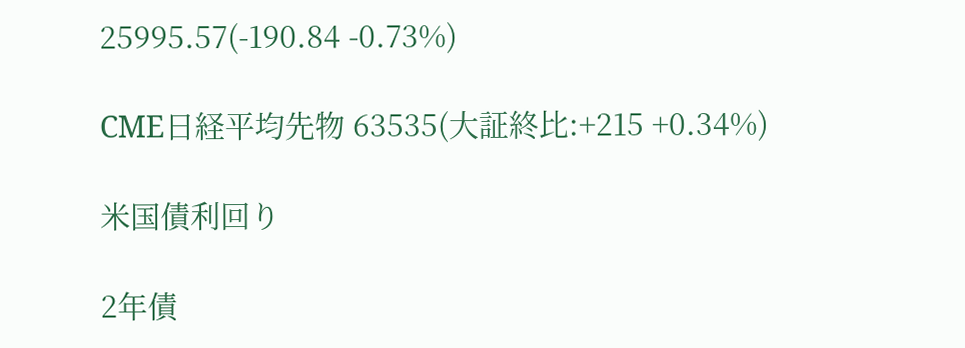25995.57(-190.84 -0.73%)

CME日経平均先物 63535(大証終比:+215 +0.34%)

米国債利回り

2年債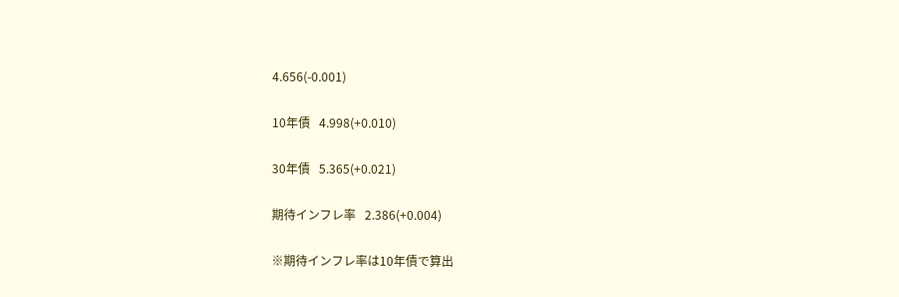4.656(-0.001)

10年債   4.998(+0.010)

30年債   5.365(+0.021)

期待インフレ率   2.386(+0.004)

※期待インフレ率は10年債で算出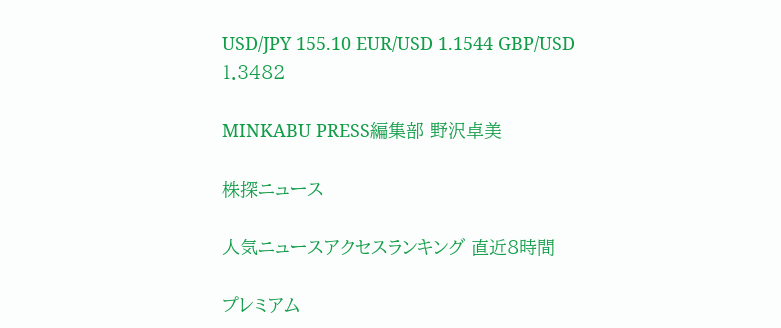USD/JPY 155.10 EUR/USD 1.1544 GBP/USD 1.3482

MINKABU PRESS編集部 野沢卓美

株探ニュース

人気ニュースアクセスランキング 直近8時間

プレミアム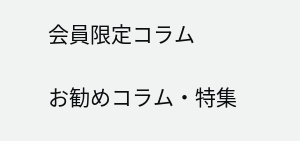会員限定コラム

お勧めコラム・特集